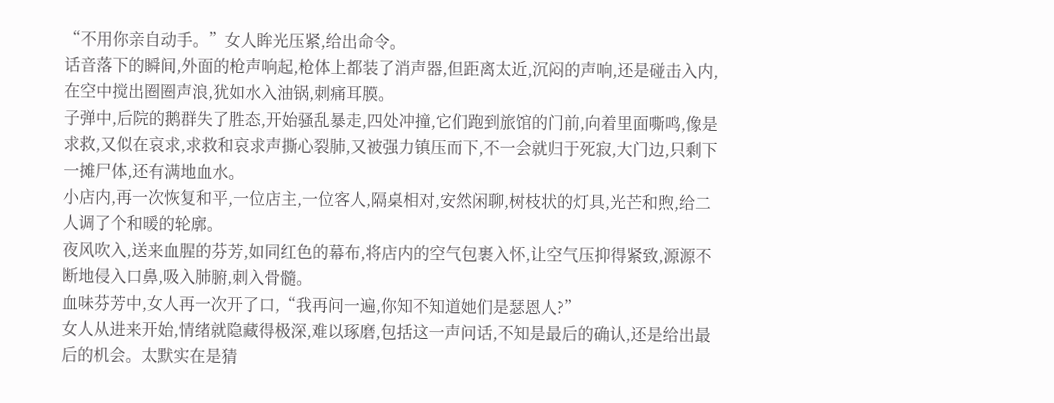“不用你亲自动手。”女人眸光压紧,给出命令。
话音落下的瞬间,外面的枪声响起,枪体上都装了消声器,但距离太近,沉闷的声响,还是碰击入内,在空中搅出圈圈声浪,犹如水入油锅,刺痛耳膜。
子弹中,后院的鹅群失了胜态,开始骚乱暴走,四处冲撞,它们跑到旅馆的门前,向着里面嘶鸣,像是求救,又似在哀求,求救和哀求声撕心裂肺,又被强力镇压而下,不一会就归于死寂,大门边,只剩下一摊尸体,还有满地血水。
小店内,再一次恢复和平,一位店主,一位客人,隔桌相对,安然闲聊,树枝状的灯具,光芒和煦,给二人调了个和暖的轮廓。
夜风吹入,送来血腥的芬芳,如同红色的幕布,将店内的空气包裹入怀,让空气压抑得紧致,源源不断地侵入口鼻,吸入肺腑,刺入骨髓。
血味芬芳中,女人再一次开了口,“我再问一遍,你知不知道她们是瑟恩人?”
女人从进来开始,情绪就隐藏得极深,难以琢磨,包括这一声问话,不知是最后的确认,还是给出最后的机会。太默实在是猜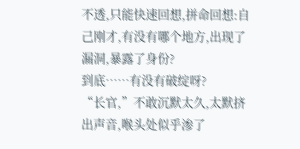不透,只能快速回想,拼命回想:自己刚才,有没有哪个地方,出现了漏洞,暴露了身份?
到底……有没有破绽呀?
“长官,”不敢沉默太久,太默挤出声音,喉头处似乎渗了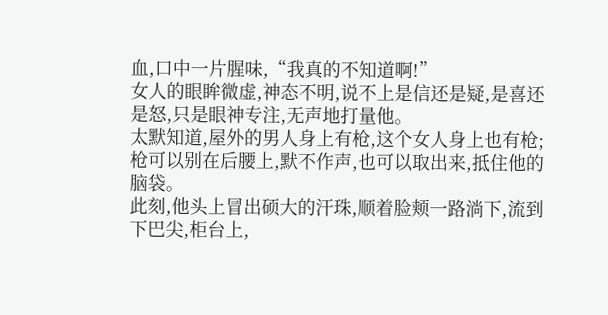血,口中一片腥味,“我真的不知道啊!”
女人的眼眸微虚,神态不明,说不上是信还是疑,是喜还是怒,只是眼神专注,无声地打量他。
太默知道,屋外的男人身上有枪,这个女人身上也有枪;枪可以别在后腰上,默不作声,也可以取出来,抵住他的脑袋。
此刻,他头上冒出硕大的汗珠,顺着脸颊一路淌下,流到下巴尖,柜台上,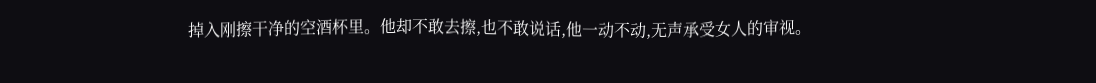掉入刚擦干净的空酒杯里。他却不敢去擦,也不敢说话,他一动不动,无声承受女人的审视。